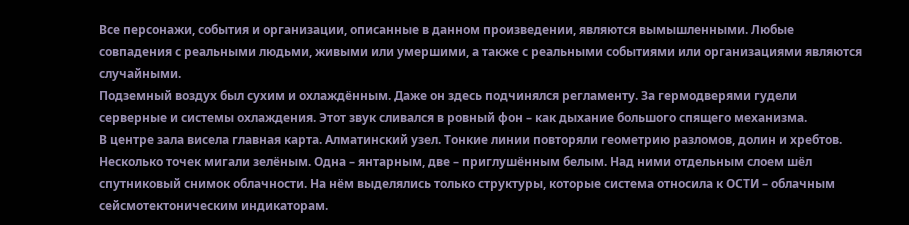Все персонажи, события и организации, описанные в данном произведении, являются вымышленными. Любые совпадения с реальными людьми, живыми или умершими, а также с реальными событиями или организациями являются случайными.
Подземный воздух был сухим и охлаждённым. Даже он здесь подчинялся регламенту. За гермодверями гудели серверные и системы охлаждения. Этот звук сливался в ровный фон – как дыхание большого спящего механизма.
В центре зала висела главная карта. Алматинский узел. Тонкие линии повторяли геометрию разломов, долин и хребтов. Несколько точек мигали зелёным. Одна – янтарным, две – приглушённым белым. Над ними отдельным слоем шёл спутниковый снимок облачности. На нём выделялись только структуры, которые система относила к ОСТИ – облачным сейсмотектоническим индикаторам.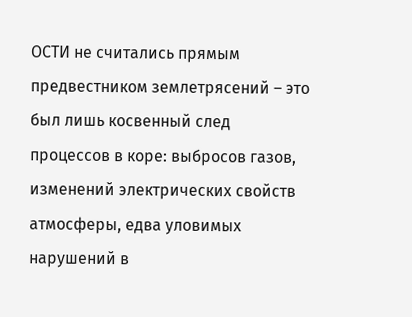ОСТИ не считались прямым предвестником землетрясений – это был лишь косвенный след процессов в коре: выбросов газов, изменений электрических свойств атмосферы, едва уловимых нарушений в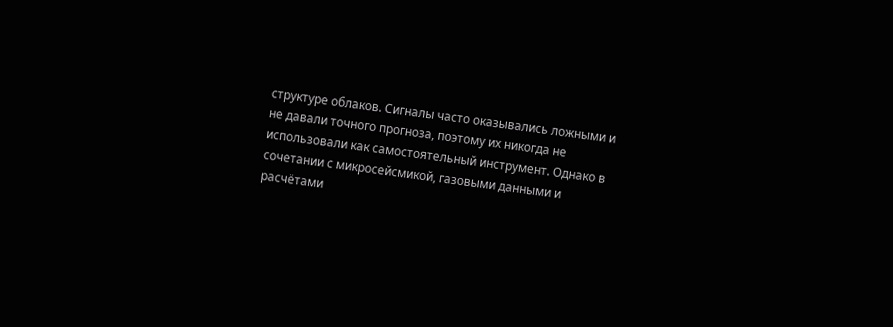структуре облаков. Сигналы часто оказывались ложными и не давали точного прогноза, поэтому их никогда не использовали как самостоятельный инструмент. Однако в сочетании с микросейсмикой, газовыми данными и расчётами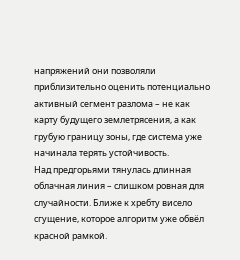напряжений они позволяли приблизительно оценить потенциально активный сегмент разлома – не как карту будущего землетрясения, а как грубую границу зоны, где система уже начинала терять устойчивость.
Над предгорьями тянулась длинная облачная линия – слишком ровная для случайности. Ближе к хребту висело сгущение, которое алгоритм уже обвёл красной рамкой.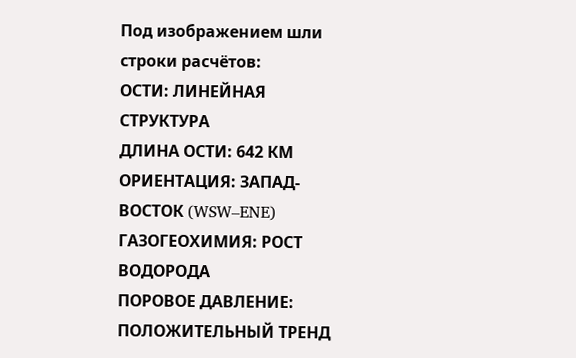Под изображением шли строки расчётов:
ОСТИ: ЛИНЕЙНАЯ СТРУКТУРА
ДЛИНА ОСТИ: 642 КМ
ОРИЕНТАЦИЯ: ЗАПАД-ВОСТОК (WSW–ENE)
ГАЗОГЕОХИМИЯ: РОСТ ВОДОРОДА
ПОРОВОЕ ДАВЛЕНИЕ: ПОЛОЖИТЕЛЬНЫЙ ТРЕНД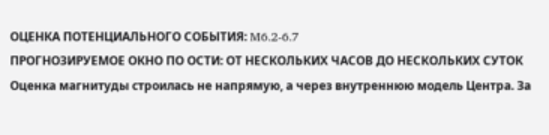ОЦЕНКА ПОТЕНЦИАЛЬНОГО СОБЫТИЯ: M6.2-6.7
ПРОГНОЗИРУЕМОЕ ОКНО ПО ОСТИ: ОТ НЕСКОЛЬКИХ ЧАСОВ ДО НЕСКОЛЬКИХ СУТОК
Оценка магнитуды строилась не напрямую, а через внутреннюю модель Центра. За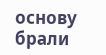основу брали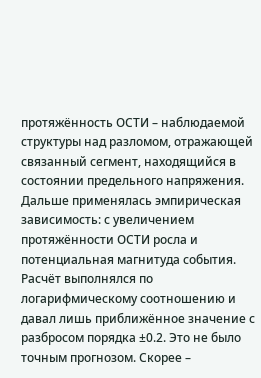протяжённость ОСТИ – наблюдаемой структуры над разломом, отражающей связанный сегмент, находящийся в состоянии предельного напряжения. Дальше применялась эмпирическая зависимость: с увеличением протяжённости ОСТИ росла и потенциальная магнитуда события. Расчёт выполнялся по логарифмическому соотношению и давал лишь приближённое значение с разбросом порядка ±0.2. Это не было точным прогнозом. Скорее –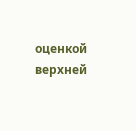оценкой верхней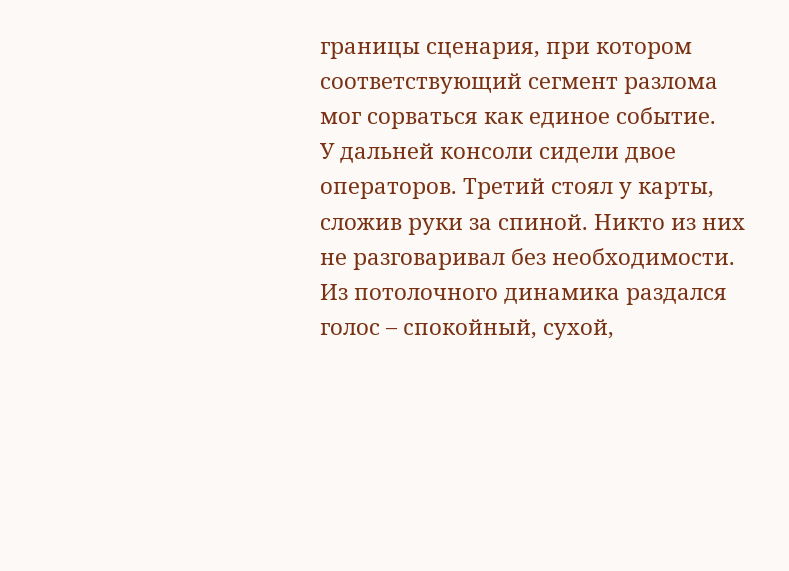границы сценария, при котором соответствующий сегмент разлома мог сорваться как единое событие.
У дальней консоли сидели двое операторов. Третий стоял у карты, сложив руки за спиной. Никто из них не разговаривал без необходимости. Из потолочного динамика раздался голос – cпокойный, сухой,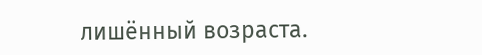лишённый возраста.